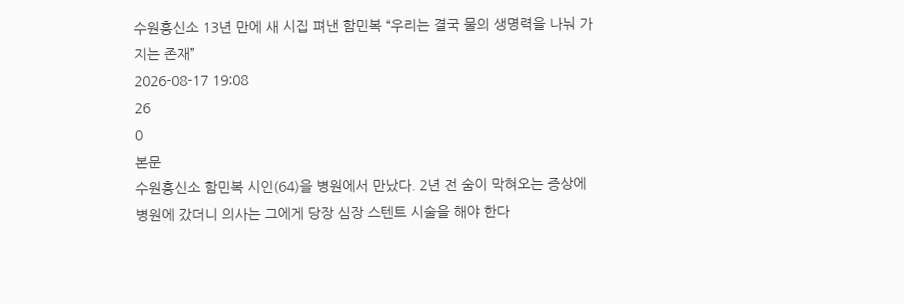수원흥신소 13년 만에 새 시집 펴낸 함민복 “우리는 결국 물의 생명력을 나눠 가지는 존재”
2026-08-17 19:08
26
0
본문
수원흥신소 함민복 시인(64)을 병원에서 만났다. 2년 전 숨이 막혀오는 증상에 병원에 갔더니 의사는 그에게 당장 심장 스텐트 시술을 해야 한다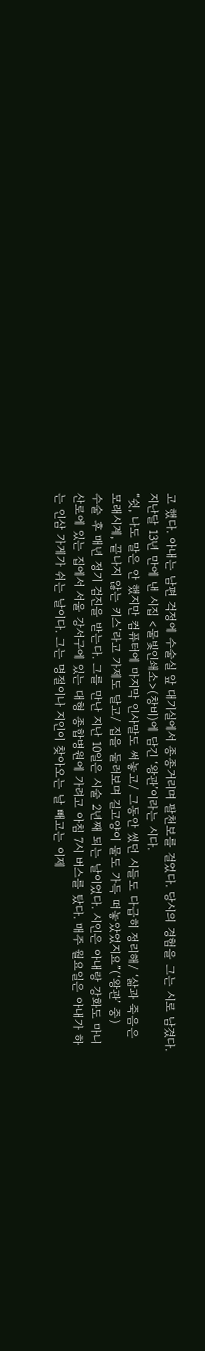고 했다. 아내는 남편 걱정에 수술실 앞 대기실에서 종종거리며 팔천보를 걸었다. 당시의 경험을 그는 시로 남겼다. 지난달 13년 만에 낸 시집 <물빛인쇄소>(창비)에 담긴 ‘왕관’이라는 시다.
“쉿, 나도 말은 안 했지만 컴퓨터에 마지막 인사말도 써놓고/ 그동안 썼던 시들도 다급히 정리해/ ‘삶과 죽음은 모래시계, 끝나지 않는 키스’라고 가제도 달고/ 집을 둘러보며 길고양이 물도 가득 떠놓았었지요”(‘왕관’ 중)
수술 후 매년 정기 검진을 받는다. 그를 만난 지난 10일은 시술 2년째 되는 날이었다. 시인은 아내랑 강화도 마니산로에 있는 집에서 서울 강서구에 있는 대형 종합병원에 가려고 아침 7시 버스를 탔다. 매주 월요일은 아내가 하는 인삼 가게가 쉬는 날이다. 그는 명절이나 지인이 찾아오는 날 빼고는 이제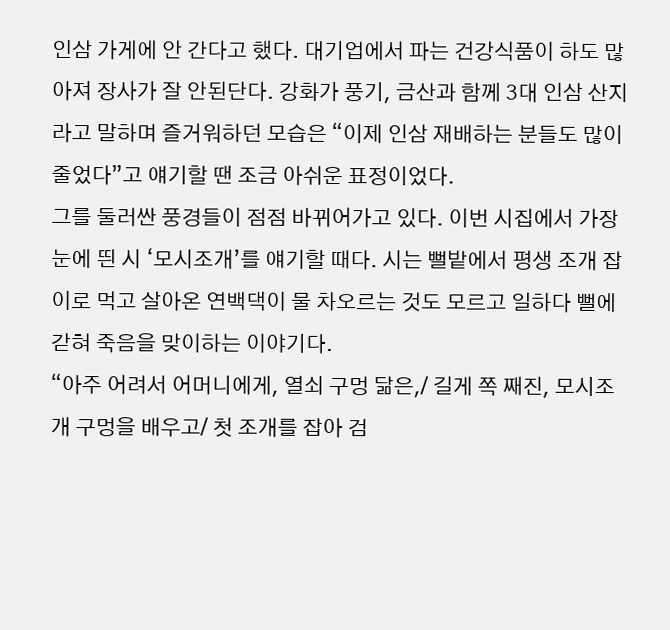인삼 가게에 안 간다고 했다. 대기업에서 파는 건강식품이 하도 많아져 장사가 잘 안된단다. 강화가 풍기, 금산과 함께 3대 인삼 산지라고 말하며 즐거워하던 모습은 “이제 인삼 재배하는 분들도 많이 줄었다”고 얘기할 땐 조금 아쉬운 표정이었다.
그를 둘러싼 풍경들이 점점 바뀌어가고 있다. 이번 시집에서 가장 눈에 띈 시 ‘모시조개’를 얘기할 때다. 시는 뻘밭에서 평생 조개 잡이로 먹고 살아온 연백댁이 물 차오르는 것도 모르고 일하다 뻘에 갇혀 죽음을 맞이하는 이야기다.
“아주 어려서 어머니에게, 열쇠 구멍 닮은,/ 길게 쪽 째진, 모시조개 구멍을 배우고/ 첫 조개를 잡아 검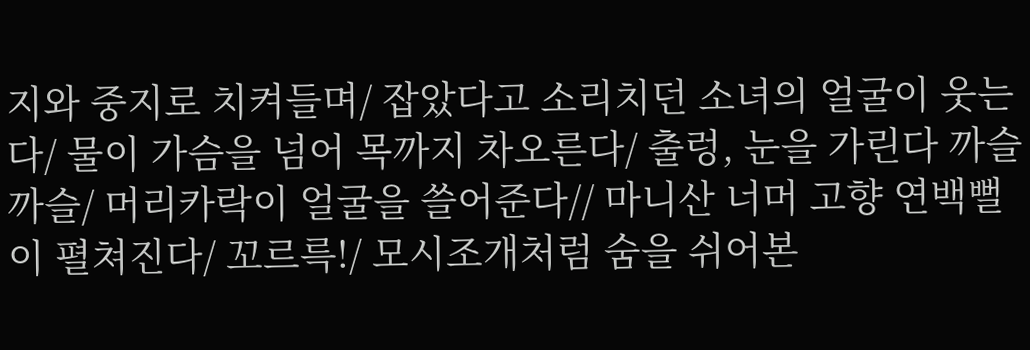지와 중지로 치켜들며/ 잡았다고 소리치던 소녀의 얼굴이 웃는다/ 물이 가슴을 넘어 목까지 차오른다/ 출렁, 눈을 가린다 까슬까슬/ 머리카락이 얼굴을 쓸어준다// 마니산 너머 고향 연백뻘이 펼쳐진다/ 꼬르륵!/ 모시조개처럼 숨을 쉬어본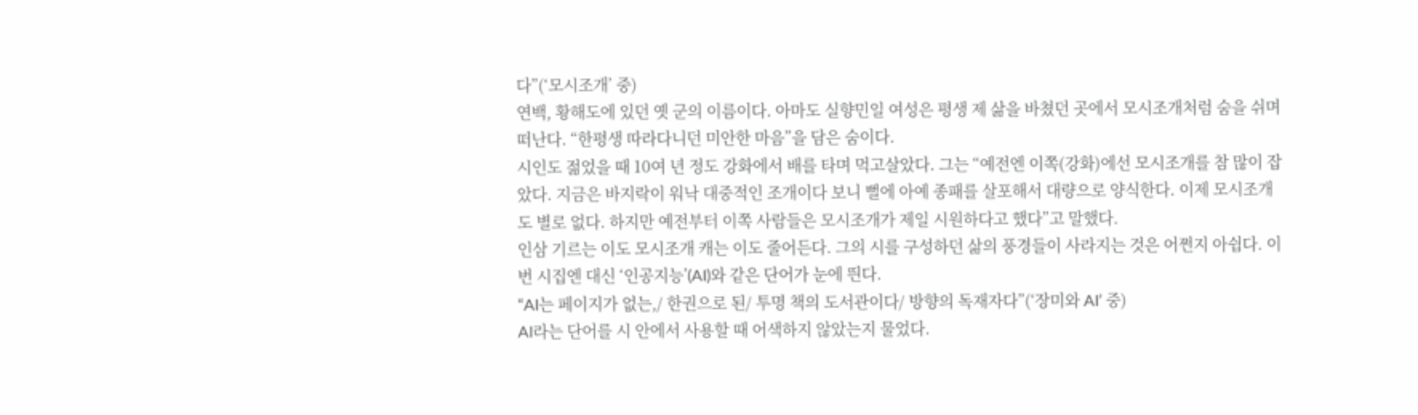다”(‘모시조개’ 중)
연백, 황해도에 있던 옛 군의 이름이다. 아마도 실향민일 여성은 평생 제 삶을 바쳤던 곳에서 모시조개처럼 숨을 쉬며 떠난다. “한평생 따라다니던 미안한 마음”을 담은 숨이다.
시인도 젊었을 때 10여 년 정도 강화에서 배를 타며 먹고살았다. 그는 “예전엔 이쪽(강화)에선 모시조개를 참 많이 잡았다. 지금은 바지락이 워낙 대중적인 조개이다 보니 뻘에 아예 종패를 살포해서 대량으로 양식한다. 이제 모시조개도 별로 없다. 하지만 예전부터 이쪽 사람들은 모시조개가 제일 시원하다고 했다”고 말했다.
인삼 기르는 이도 모시조개 캐는 이도 줄어든다. 그의 시를 구성하던 삶의 풍경들이 사라지는 것은 어쩐지 아쉽다. 이번 시집엔 대신 ‘인공지능’(AI)와 같은 단어가 눈에 띈다.
“AI는 페이지가 없는,/ 한권으로 된/ 투명 책의 도서관이다/ 방향의 독재자다”(‘장미와 AI’ 중)
AI라는 단어를 시 안에서 사용할 때 어색하지 않았는지 물었다.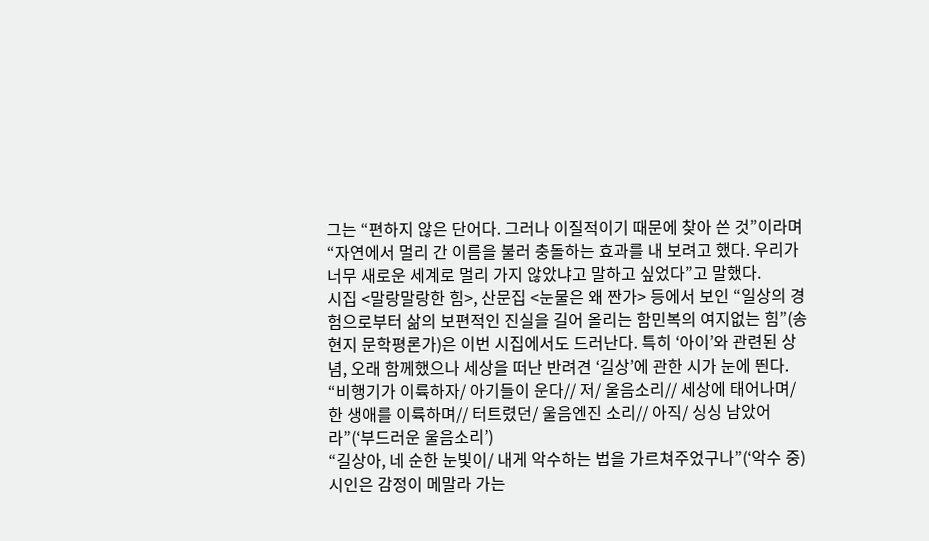그는 “편하지 않은 단어다. 그러나 이질적이기 때문에 찾아 쓴 것”이라며 “자연에서 멀리 간 이름을 불러 충돌하는 효과를 내 보려고 했다. 우리가 너무 새로운 세계로 멀리 가지 않았냐고 말하고 싶었다”고 말했다.
시집 <말랑말랑한 힘>, 산문집 <눈물은 왜 짠가> 등에서 보인 “일상의 경험으로부터 삶의 보편적인 진실을 길어 올리는 함민복의 여지없는 힘”(송현지 문학평론가)은 이번 시집에서도 드러난다. 특히 ‘아이’와 관련된 상념, 오래 함께했으나 세상을 떠난 반려견 ‘길상’에 관한 시가 눈에 띈다.
“비행기가 이륙하자/ 아기들이 운다// 저/ 울음소리// 세상에 태어나며/ 한 생애를 이륙하며// 터트렸던/ 울음엔진 소리// 아직/ 싱싱 남았어라”(‘부드러운 울음소리’)
“길상아, 네 순한 눈빛이/ 내게 악수하는 법을 가르쳐주었구나”(‘악수 중)
시인은 감정이 메말라 가는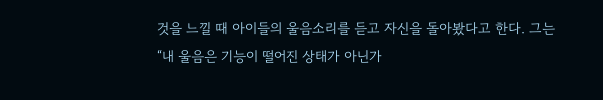것을 느낄 때 아이들의 울음소리를 듣고 자신을 돌아봤다고 한다. 그는 “내 울음은 기능이 떨어진 상태가 아닌가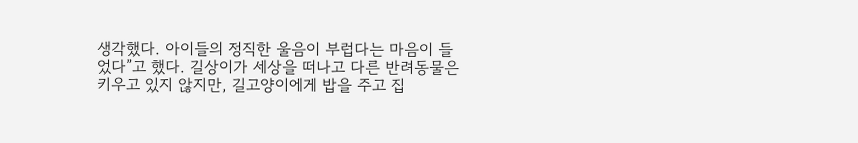생각했다. 아이들의 정직한 울음이 부럽다는 마음이 들었다”고 했다. 길상이가 세상을 떠나고 다른 반려동물은 키우고 있지 않지만, 길고양이에게 밥을 주고 집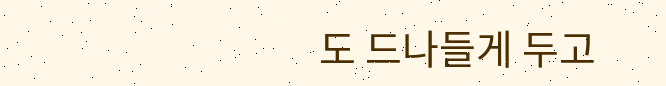도 드나들게 두고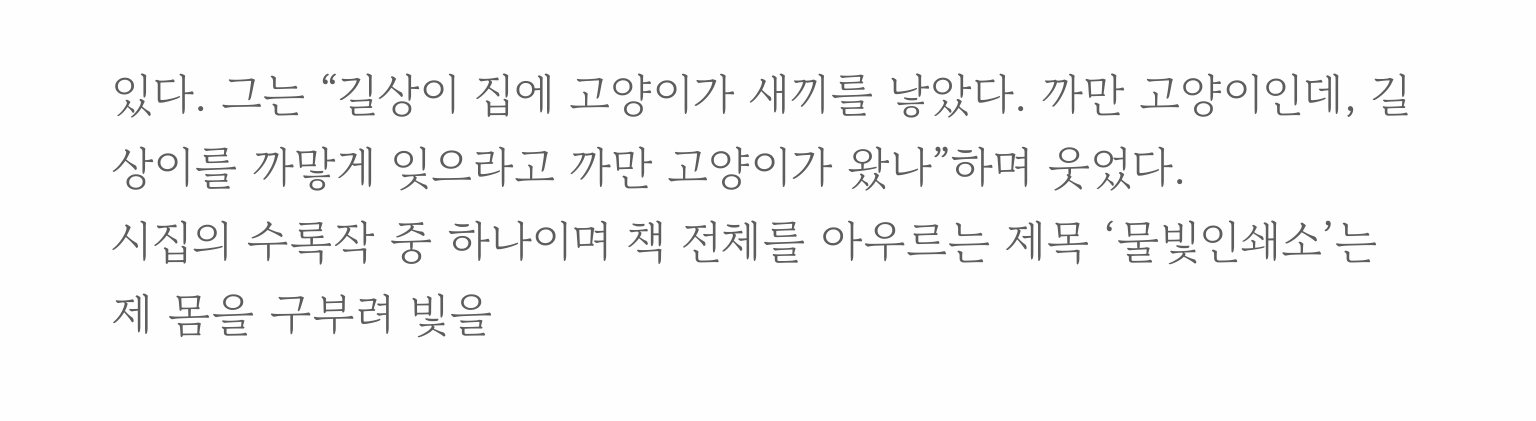있다. 그는 “길상이 집에 고양이가 새끼를 낳았다. 까만 고양이인데, 길상이를 까맣게 잊으라고 까만 고양이가 왔나”하며 웃었다.
시집의 수록작 중 하나이며 책 전체를 아우르는 제목 ‘물빛인쇄소’는 제 몸을 구부려 빛을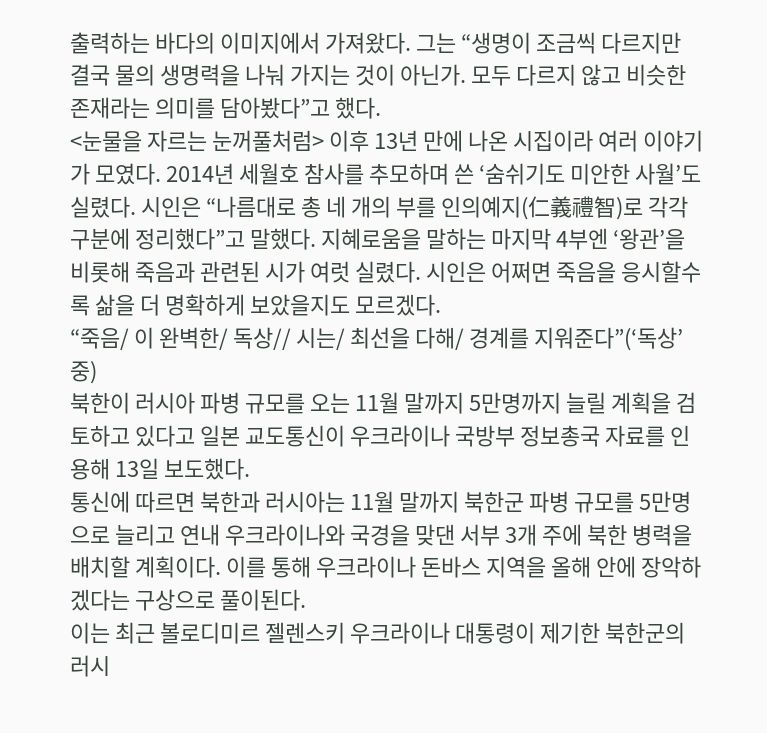출력하는 바다의 이미지에서 가져왔다. 그는 “생명이 조금씩 다르지만 결국 물의 생명력을 나눠 가지는 것이 아닌가. 모두 다르지 않고 비슷한 존재라는 의미를 담아봤다”고 했다.
<눈물을 자르는 눈꺼풀처럼> 이후 13년 만에 나온 시집이라 여러 이야기가 모였다. 2014년 세월호 참사를 추모하며 쓴 ‘숨쉬기도 미안한 사월’도 실렸다. 시인은 “나름대로 총 네 개의 부를 인의예지(仁義禮智)로 각각 구분에 정리했다”고 말했다. 지혜로움을 말하는 마지막 4부엔 ‘왕관’을 비롯해 죽음과 관련된 시가 여럿 실렸다. 시인은 어쩌면 죽음을 응시할수록 삶을 더 명확하게 보았을지도 모르겠다.
“죽음/ 이 완벽한/ 독상// 시는/ 최선을 다해/ 경계를 지워준다”(‘독상’ 중)
북한이 러시아 파병 규모를 오는 11월 말까지 5만명까지 늘릴 계획을 검토하고 있다고 일본 교도통신이 우크라이나 국방부 정보총국 자료를 인용해 13일 보도했다.
통신에 따르면 북한과 러시아는 11월 말까지 북한군 파병 규모를 5만명으로 늘리고 연내 우크라이나와 국경을 맞댄 서부 3개 주에 북한 병력을 배치할 계획이다. 이를 통해 우크라이나 돈바스 지역을 올해 안에 장악하겠다는 구상으로 풀이된다.
이는 최근 볼로디미르 젤렌스키 우크라이나 대통령이 제기한 북한군의 러시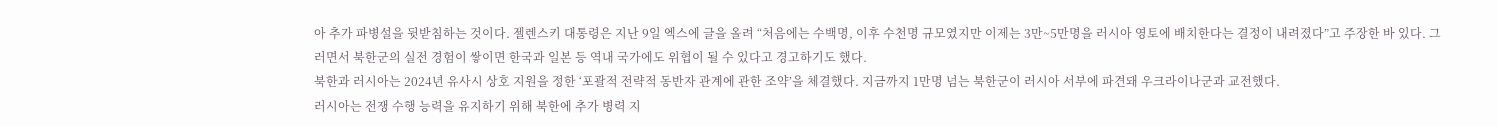아 추가 파병설을 뒷받침하는 것이다. 젤렌스키 대통령은 지난 9일 엑스에 글을 올려 “처음에는 수백명, 이후 수천명 규모였지만 이제는 3만~5만명을 러시아 영토에 배치한다는 결정이 내려졌다”고 주장한 바 있다. 그러면서 북한군의 실전 경험이 쌓이면 한국과 일본 등 역내 국가에도 위협이 될 수 있다고 경고하기도 했다.
북한과 러시아는 2024년 유사시 상호 지원을 정한 ‘포괄적 전략적 동반자 관계에 관한 조약’을 체결했다. 지금까지 1만명 넘는 북한군이 러시아 서부에 파견돼 우크라이나군과 교전했다.
러시아는 전쟁 수행 능력을 유지하기 위해 북한에 추가 병력 지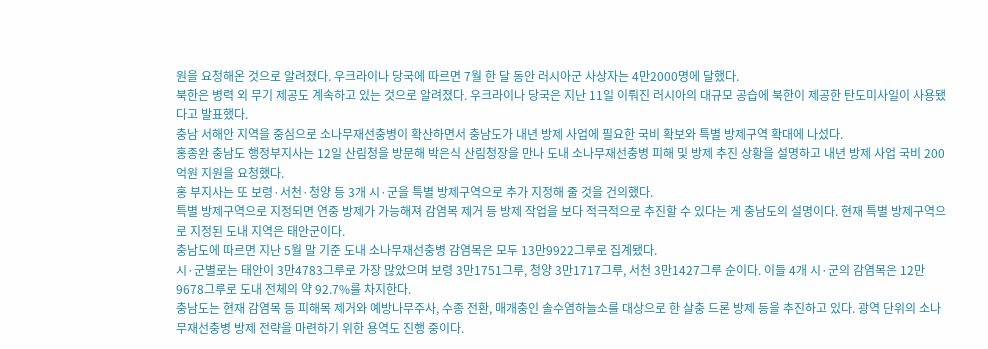원을 요청해온 것으로 알려졌다. 우크라이나 당국에 따르면 7월 한 달 동안 러시아군 사상자는 4만2000명에 달했다.
북한은 병력 외 무기 제공도 계속하고 있는 것으로 알려졌다. 우크라이나 당국은 지난 11일 이뤄진 러시아의 대규모 공습에 북한이 제공한 탄도미사일이 사용됐다고 발표했다.
충남 서해안 지역을 중심으로 소나무재선충병이 확산하면서 충남도가 내년 방제 사업에 필요한 국비 확보와 특별 방제구역 확대에 나섰다.
홍종완 충남도 행정부지사는 12일 산림청을 방문해 박은식 산림청장을 만나 도내 소나무재선충병 피해 및 방제 추진 상황을 설명하고 내년 방제 사업 국비 200억원 지원을 요청했다.
홍 부지사는 또 보령·서천·청양 등 3개 시·군을 특별 방제구역으로 추가 지정해 줄 것을 건의했다.
특별 방제구역으로 지정되면 연중 방제가 가능해져 감염목 제거 등 방제 작업을 보다 적극적으로 추진할 수 있다는 게 충남도의 설명이다. 현재 특별 방제구역으로 지정된 도내 지역은 태안군이다.
충남도에 따르면 지난 5월 말 기준 도내 소나무재선충병 감염목은 모두 13만9922그루로 집계됐다.
시·군별로는 태안이 3만4783그루로 가장 많았으며 보령 3만1751그루, 청양 3만1717그루, 서천 3만1427그루 순이다. 이들 4개 시·군의 감염목은 12만9678그루로 도내 전체의 약 92.7%를 차지한다.
충남도는 현재 감염목 등 피해목 제거와 예방나무주사, 수종 전환, 매개충인 솔수염하늘소를 대상으로 한 살충 드론 방제 등을 추진하고 있다. 광역 단위의 소나무재선충병 방제 전략을 마련하기 위한 용역도 진행 중이다.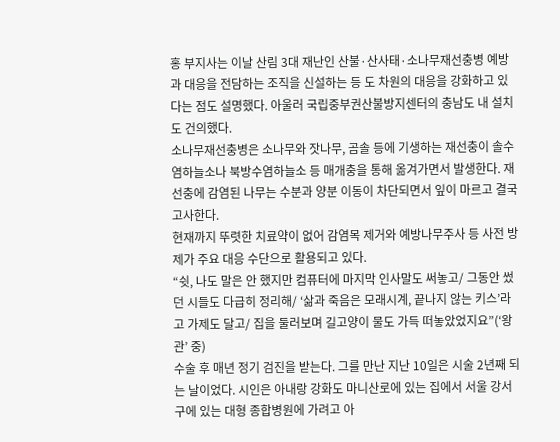홍 부지사는 이날 산림 3대 재난인 산불·산사태·소나무재선충병 예방과 대응을 전담하는 조직을 신설하는 등 도 차원의 대응을 강화하고 있다는 점도 설명했다. 아울러 국립중부권산불방지센터의 충남도 내 설치도 건의했다.
소나무재선충병은 소나무와 잣나무, 곰솔 등에 기생하는 재선충이 솔수염하늘소나 북방수염하늘소 등 매개충을 통해 옮겨가면서 발생한다. 재선충에 감염된 나무는 수분과 양분 이동이 차단되면서 잎이 마르고 결국 고사한다.
현재까지 뚜렷한 치료약이 없어 감염목 제거와 예방나무주사 등 사전 방제가 주요 대응 수단으로 활용되고 있다.
“쉿, 나도 말은 안 했지만 컴퓨터에 마지막 인사말도 써놓고/ 그동안 썼던 시들도 다급히 정리해/ ‘삶과 죽음은 모래시계, 끝나지 않는 키스’라고 가제도 달고/ 집을 둘러보며 길고양이 물도 가득 떠놓았었지요”(‘왕관’ 중)
수술 후 매년 정기 검진을 받는다. 그를 만난 지난 10일은 시술 2년째 되는 날이었다. 시인은 아내랑 강화도 마니산로에 있는 집에서 서울 강서구에 있는 대형 종합병원에 가려고 아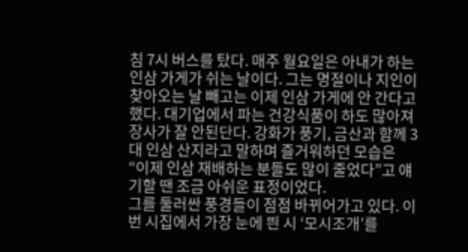침 7시 버스를 탔다. 매주 월요일은 아내가 하는 인삼 가게가 쉬는 날이다. 그는 명절이나 지인이 찾아오는 날 빼고는 이제 인삼 가게에 안 간다고 했다. 대기업에서 파는 건강식품이 하도 많아져 장사가 잘 안된단다. 강화가 풍기, 금산과 함께 3대 인삼 산지라고 말하며 즐거워하던 모습은 “이제 인삼 재배하는 분들도 많이 줄었다”고 얘기할 땐 조금 아쉬운 표정이었다.
그를 둘러싼 풍경들이 점점 바뀌어가고 있다. 이번 시집에서 가장 눈에 띈 시 ‘모시조개’를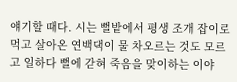얘기할 때다. 시는 뻘밭에서 평생 조개 잡이로 먹고 살아온 연백댁이 물 차오르는 것도 모르고 일하다 뻘에 갇혀 죽음을 맞이하는 이야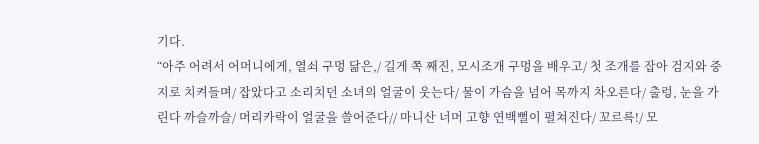기다.
“아주 어려서 어머니에게, 열쇠 구멍 닮은,/ 길게 쪽 째진, 모시조개 구멍을 배우고/ 첫 조개를 잡아 검지와 중지로 치켜들며/ 잡았다고 소리치던 소녀의 얼굴이 웃는다/ 물이 가슴을 넘어 목까지 차오른다/ 출렁, 눈을 가린다 까슬까슬/ 머리카락이 얼굴을 쓸어준다// 마니산 너머 고향 연백뻘이 펼쳐진다/ 꼬르륵!/ 모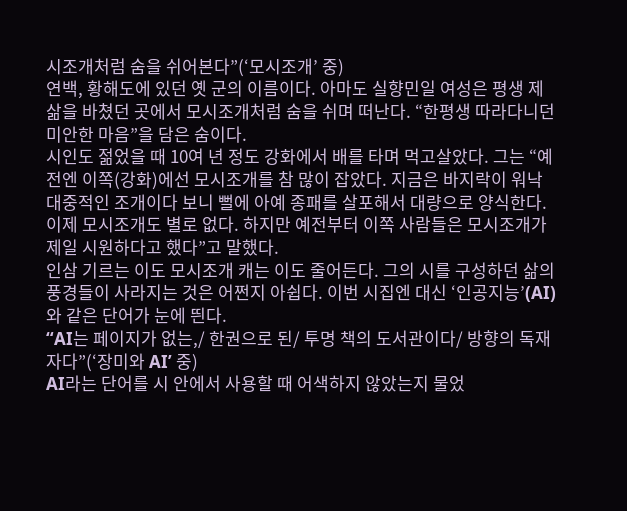시조개처럼 숨을 쉬어본다”(‘모시조개’ 중)
연백, 황해도에 있던 옛 군의 이름이다. 아마도 실향민일 여성은 평생 제 삶을 바쳤던 곳에서 모시조개처럼 숨을 쉬며 떠난다. “한평생 따라다니던 미안한 마음”을 담은 숨이다.
시인도 젊었을 때 10여 년 정도 강화에서 배를 타며 먹고살았다. 그는 “예전엔 이쪽(강화)에선 모시조개를 참 많이 잡았다. 지금은 바지락이 워낙 대중적인 조개이다 보니 뻘에 아예 종패를 살포해서 대량으로 양식한다. 이제 모시조개도 별로 없다. 하지만 예전부터 이쪽 사람들은 모시조개가 제일 시원하다고 했다”고 말했다.
인삼 기르는 이도 모시조개 캐는 이도 줄어든다. 그의 시를 구성하던 삶의 풍경들이 사라지는 것은 어쩐지 아쉽다. 이번 시집엔 대신 ‘인공지능’(AI)와 같은 단어가 눈에 띈다.
“AI는 페이지가 없는,/ 한권으로 된/ 투명 책의 도서관이다/ 방향의 독재자다”(‘장미와 AI’ 중)
AI라는 단어를 시 안에서 사용할 때 어색하지 않았는지 물었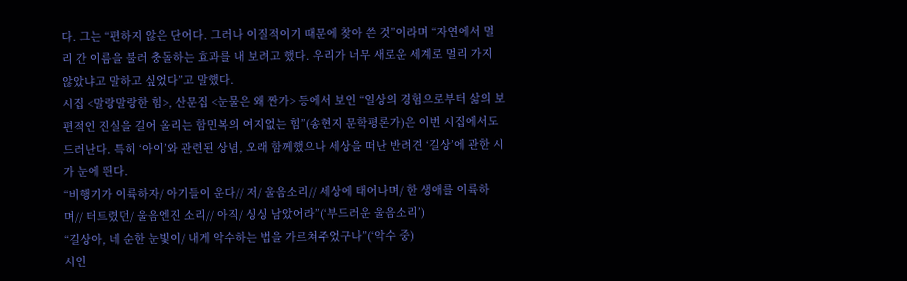다. 그는 “편하지 않은 단어다. 그러나 이질적이기 때문에 찾아 쓴 것”이라며 “자연에서 멀리 간 이름을 불러 충돌하는 효과를 내 보려고 했다. 우리가 너무 새로운 세계로 멀리 가지 않았냐고 말하고 싶었다”고 말했다.
시집 <말랑말랑한 힘>, 산문집 <눈물은 왜 짠가> 등에서 보인 “일상의 경험으로부터 삶의 보편적인 진실을 길어 올리는 함민복의 여지없는 힘”(송현지 문학평론가)은 이번 시집에서도 드러난다. 특히 ‘아이’와 관련된 상념, 오래 함께했으나 세상을 떠난 반려견 ‘길상’에 관한 시가 눈에 띈다.
“비행기가 이륙하자/ 아기들이 운다// 저/ 울음소리// 세상에 태어나며/ 한 생애를 이륙하며// 터트렸던/ 울음엔진 소리// 아직/ 싱싱 남았어라”(‘부드러운 울음소리’)
“길상아, 네 순한 눈빛이/ 내게 악수하는 법을 가르쳐주었구나”(‘악수 중)
시인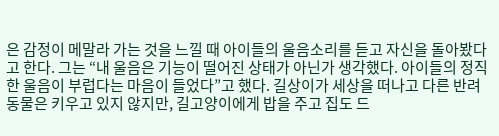은 감정이 메말라 가는 것을 느낄 때 아이들의 울음소리를 듣고 자신을 돌아봤다고 한다. 그는 “내 울음은 기능이 떨어진 상태가 아닌가 생각했다. 아이들의 정직한 울음이 부럽다는 마음이 들었다”고 했다. 길상이가 세상을 떠나고 다른 반려동물은 키우고 있지 않지만, 길고양이에게 밥을 주고 집도 드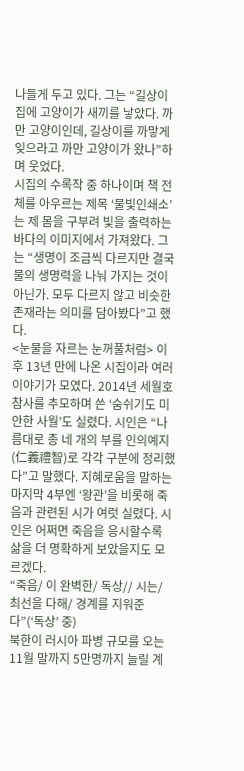나들게 두고 있다. 그는 “길상이 집에 고양이가 새끼를 낳았다. 까만 고양이인데, 길상이를 까맣게 잊으라고 까만 고양이가 왔나”하며 웃었다.
시집의 수록작 중 하나이며 책 전체를 아우르는 제목 ‘물빛인쇄소’는 제 몸을 구부려 빛을 출력하는 바다의 이미지에서 가져왔다. 그는 “생명이 조금씩 다르지만 결국 물의 생명력을 나눠 가지는 것이 아닌가. 모두 다르지 않고 비슷한 존재라는 의미를 담아봤다”고 했다.
<눈물을 자르는 눈꺼풀처럼> 이후 13년 만에 나온 시집이라 여러 이야기가 모였다. 2014년 세월호 참사를 추모하며 쓴 ‘숨쉬기도 미안한 사월’도 실렸다. 시인은 “나름대로 총 네 개의 부를 인의예지(仁義禮智)로 각각 구분에 정리했다”고 말했다. 지혜로움을 말하는 마지막 4부엔 ‘왕관’을 비롯해 죽음과 관련된 시가 여럿 실렸다. 시인은 어쩌면 죽음을 응시할수록 삶을 더 명확하게 보았을지도 모르겠다.
“죽음/ 이 완벽한/ 독상// 시는/ 최선을 다해/ 경계를 지워준다”(‘독상’ 중)
북한이 러시아 파병 규모를 오는 11월 말까지 5만명까지 늘릴 계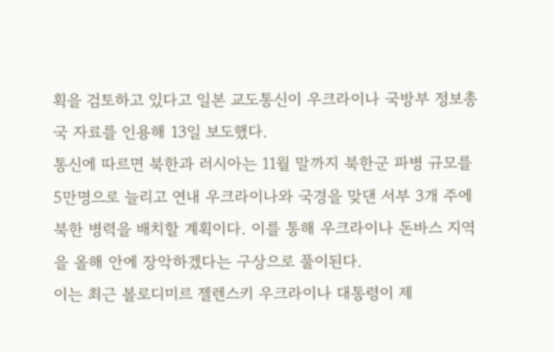획을 검토하고 있다고 일본 교도통신이 우크라이나 국방부 정보총국 자료를 인용해 13일 보도했다.
통신에 따르면 북한과 러시아는 11월 말까지 북한군 파병 규모를 5만명으로 늘리고 연내 우크라이나와 국경을 맞댄 서부 3개 주에 북한 병력을 배치할 계획이다. 이를 통해 우크라이나 돈바스 지역을 올해 안에 장악하겠다는 구상으로 풀이된다.
이는 최근 볼로디미르 젤렌스키 우크라이나 대통령이 제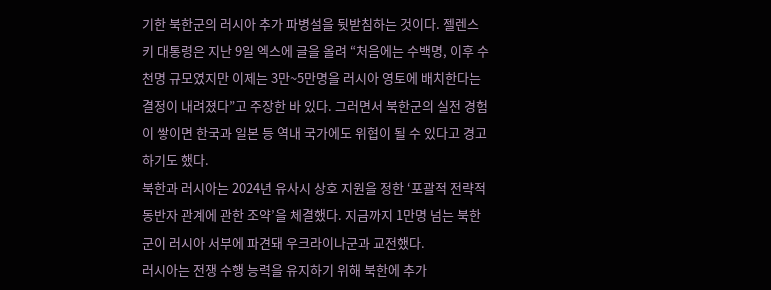기한 북한군의 러시아 추가 파병설을 뒷받침하는 것이다. 젤렌스키 대통령은 지난 9일 엑스에 글을 올려 “처음에는 수백명, 이후 수천명 규모였지만 이제는 3만~5만명을 러시아 영토에 배치한다는 결정이 내려졌다”고 주장한 바 있다. 그러면서 북한군의 실전 경험이 쌓이면 한국과 일본 등 역내 국가에도 위협이 될 수 있다고 경고하기도 했다.
북한과 러시아는 2024년 유사시 상호 지원을 정한 ‘포괄적 전략적 동반자 관계에 관한 조약’을 체결했다. 지금까지 1만명 넘는 북한군이 러시아 서부에 파견돼 우크라이나군과 교전했다.
러시아는 전쟁 수행 능력을 유지하기 위해 북한에 추가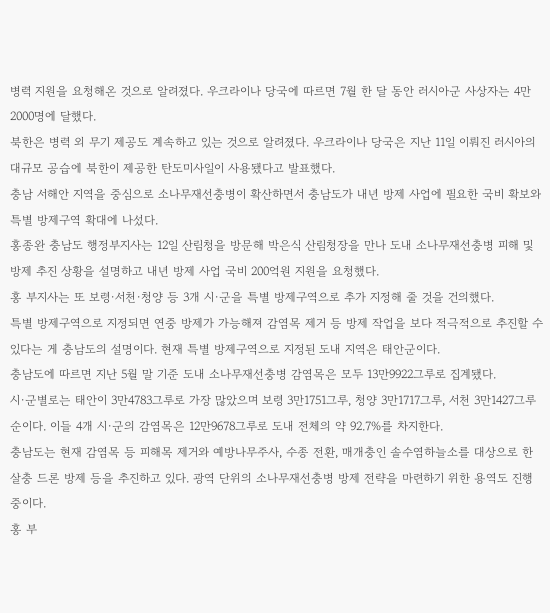병력 지원을 요청해온 것으로 알려졌다. 우크라이나 당국에 따르면 7월 한 달 동안 러시아군 사상자는 4만2000명에 달했다.
북한은 병력 외 무기 제공도 계속하고 있는 것으로 알려졌다. 우크라이나 당국은 지난 11일 이뤄진 러시아의 대규모 공습에 북한이 제공한 탄도미사일이 사용됐다고 발표했다.
충남 서해안 지역을 중심으로 소나무재선충병이 확산하면서 충남도가 내년 방제 사업에 필요한 국비 확보와 특별 방제구역 확대에 나섰다.
홍종완 충남도 행정부지사는 12일 산림청을 방문해 박은식 산림청장을 만나 도내 소나무재선충병 피해 및 방제 추진 상황을 설명하고 내년 방제 사업 국비 200억원 지원을 요청했다.
홍 부지사는 또 보령·서천·청양 등 3개 시·군을 특별 방제구역으로 추가 지정해 줄 것을 건의했다.
특별 방제구역으로 지정되면 연중 방제가 가능해져 감염목 제거 등 방제 작업을 보다 적극적으로 추진할 수 있다는 게 충남도의 설명이다. 현재 특별 방제구역으로 지정된 도내 지역은 태안군이다.
충남도에 따르면 지난 5월 말 기준 도내 소나무재선충병 감염목은 모두 13만9922그루로 집계됐다.
시·군별로는 태안이 3만4783그루로 가장 많았으며 보령 3만1751그루, 청양 3만1717그루, 서천 3만1427그루 순이다. 이들 4개 시·군의 감염목은 12만9678그루로 도내 전체의 약 92.7%를 차지한다.
충남도는 현재 감염목 등 피해목 제거와 예방나무주사, 수종 전환, 매개충인 솔수염하늘소를 대상으로 한 살충 드론 방제 등을 추진하고 있다. 광역 단위의 소나무재선충병 방제 전략을 마련하기 위한 용역도 진행 중이다.
홍 부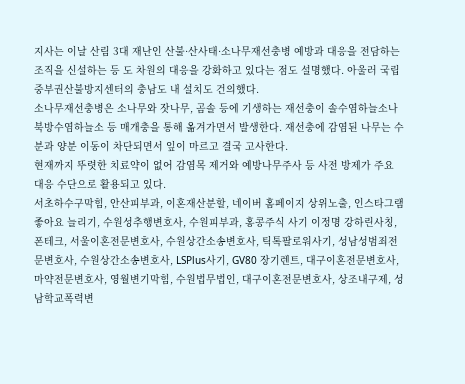지사는 이날 산림 3대 재난인 산불·산사태·소나무재선충병 예방과 대응을 전담하는 조직을 신설하는 등 도 차원의 대응을 강화하고 있다는 점도 설명했다. 아울러 국립중부권산불방지센터의 충남도 내 설치도 건의했다.
소나무재선충병은 소나무와 잣나무, 곰솔 등에 기생하는 재선충이 솔수염하늘소나 북방수염하늘소 등 매개충을 통해 옮겨가면서 발생한다. 재선충에 감염된 나무는 수분과 양분 이동이 차단되면서 잎이 마르고 결국 고사한다.
현재까지 뚜렷한 치료약이 없어 감염목 제거와 예방나무주사 등 사전 방제가 주요 대응 수단으로 활용되고 있다.
서초하수구막힘, 안산피부과, 이혼재산분할, 네이버 홈페이지 상위노출, 인스타그램 좋아요 늘리기, 수원성추행변호사, 수원피부과, 홍콩주식 사기 이정명 강하린사칭, 폰테크, 서울이혼전문변호사, 수원상간소송변호사, 틱톡팔로워사기, 성남성범죄전문변호사, 수원상간소송변호사, LSPlus사기, GV80 장기렌트, 대구이혼전문변호사, 마약전문변호사, 영월변기막힘, 수원법무법인, 대구이혼전문변호사, 상조내구제, 성남학교폭력변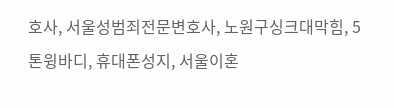호사, 서울성범죄전문변호사, 노원구싱크대막힘, 5톤윙바디, 휴대폰성지, 서울이혼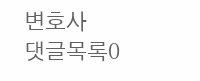변호사
댓글목록0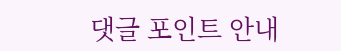댓글 포인트 안내